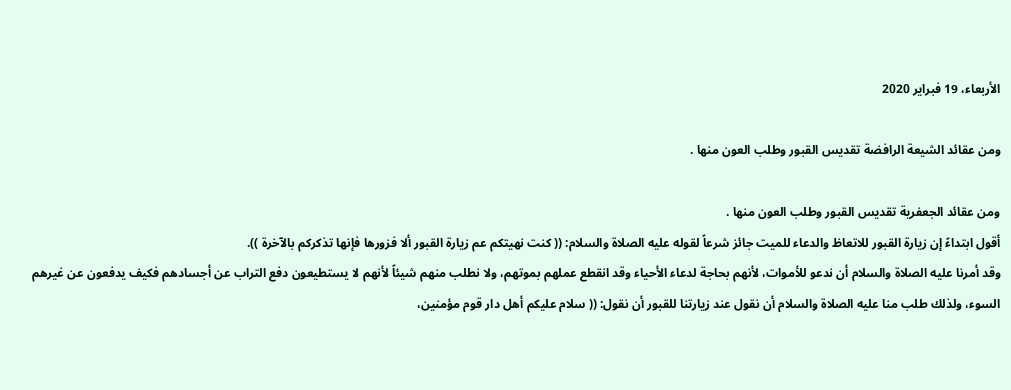الأربعاء، 19 فبراير 2020

ومن عقائد الشيعة الرافضة تقديس القبور وطلب العون منها .

ومن عقائد الجعفرية تقديس القبور وطلب العون منها .
أقول ابتداءً إن زيارة القبور للاتعاظ والدعاء للميت جائز شرعاً لقوله عليه الصلاة والسلام: (( كنت نهيتكم عم زيارة القبور ألا فزورها فإنها تذكركم بالآخرة )).
وقد أمرنا عليه الصلاة والسلام أن ندعو للأموات، لأنهم بحاجة لدعاء الأحياء وقد انقطع عملهم بموتهم، ولا نطلب منهم شيئاً لأنهم لا يستطيعون دفع التراب عن أجسادهم فكيف يدفعون عن غيرهم السوء، ولذلك طلب منا عليه الصلاة والسلام أن نقول عند زيارتنا للقبور أن نقول: (( سلام عليكم أهل دار قوم مؤمنين،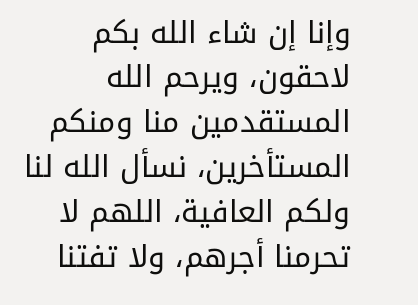وإنا إن شاء الله بكم لاحقون، ويرحم الله المستقدمين منا ومنكم المستأخرين، نسأل الله لنا ولكم العافية، اللهم لا تحرمنا أجرهم، ولا تفتنا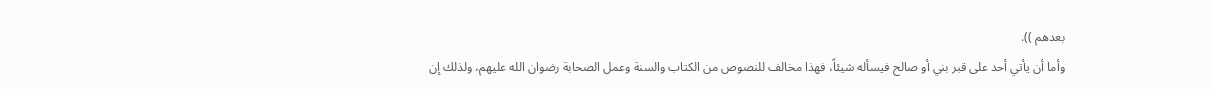بعدهم )).
وأما أن يأتي أحد على قبر بني أو صالح فيسأله شيئاً، فهذا مخالف للنصوص من الكتاب والسنة وعمل الصحابة رضوان الله عليهم، ولذلك إن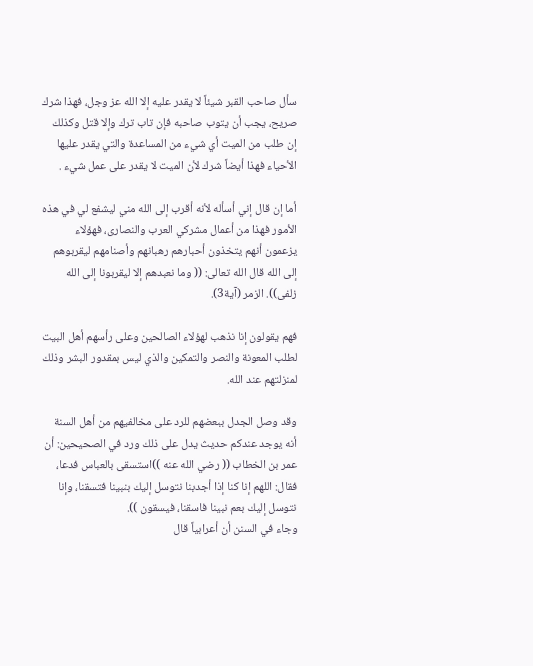سأل صاحب القبر شيئاً لا يقدر عليه إلا الله عز وجل، فهذا شرك صريح، يجب أن يتوب صاحبه فإن تاب ترك وإلا قتل وكذلك إن طلب من الميت أي شيء من المساعدة والتي يقدر عليها الأحياء فهذا أيضاً شرك لأن الميت لا يقدر على عمل شيء .

أما إن قال إني أسأله لأنه أقرب إلى الله مني ليشفع لي في هذه الأمور فهذا من أعمال مشركي العرب والنصارى، فهؤلاء يزعمون أنهم يتخذون أحبارهم رهبانهم وأصنامهم ليقربوهم إلى الله قال الله تعالى: (( وما نعبدهم إلا ليقربونا إلى الله زلفى)). الزمر (آية3).

فهم يقولون إنا نذهب لهؤلاء الصالحين وعلى رأسهم أهل البيت لطلب المعونة والنصر والتمكين والذي ليس بمقدور البشر وذلك لمنزلتهم عند الله.

وقد وصل الجدل ببعضهم للرد على مخالفيهم من أهل السنة أنه يوجد عندكم حديث يدل على ذلك ورد في الصحيحين: أن عمر بن الخطاب (( رضي الله عنه ))استسقى بالعباس فدعا، فقال: اللهم إنا كنا إذا أجدبنا نتوسل إليك بنبينا فتسقنا، وإنا نتوسل إليك بعم نبينا فاسقنا، فيسقون )).
وجاء في السنن أن أعرابياً قال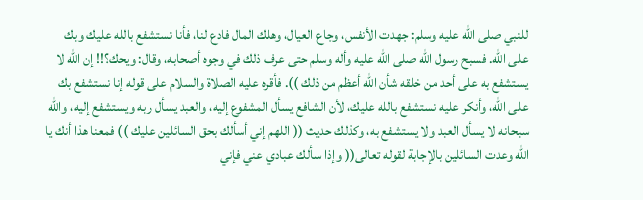للنبي صلى الله عليه وسلم: جهدت الأنفس، وجاع العيال، وهلك المال فادع لنا، فأنا نستشفع بالله عليك وبك على الله. فسبح رسول الله صلى الله عليه وأله وسلم حتى عرف ذلك في وجوه أصحابه، وقال: ويحك؟!! إن الله لا يستشفع به على أحد من خلقه شأن الله أعظم من ذلك )). فأقره عليه الصلاة والسلام على قوله إنا نستشفع بك على الله، وأنكر عليه نستشفع بالله عليك، لأن الشافع يسأل المشفوع إليه، والعبد يسأل ربه ويستشفع إليه، والله سبحانه لا يسأل العبد ولا يستشفع به، وكذلك حديث (( اللهم إني أسألك بحق السائلين عليك )) فمعنا هذا أنك يا الله وعدت السائلين بالإجابة لقوله تعالى(( وإذا سألك عبادي عني فإني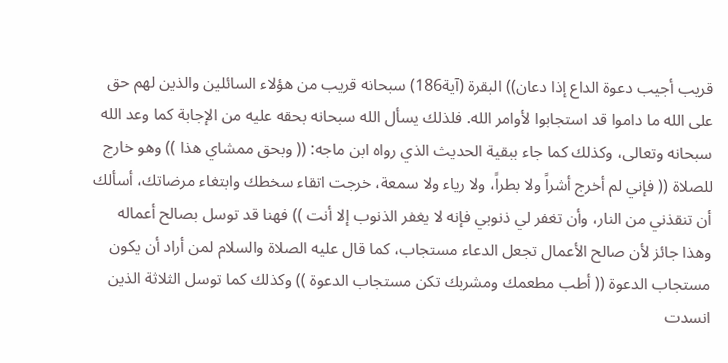قريب أجيب دعوة الداع إذا دعان)) البقرة (آية186) سبحانه قريب من هؤلاء السائلين والذين لهم حق على الله ما داموا قد استجابوا لأوامر الله. فلذلك يسأل الله سبحانه بحقه عليه من الإجابة كما وعد الله سبحانه وتعالى، وكذلك كما جاء ببقية الحديث الذي رواه ابن ماجه: (( وبحق ممشاي هذا )) وهو خارج للصلاة (( فإني لم أخرج أشراً ولا بطراً، ولا رياء ولا سمعة، خرجت اتقاء سخطك وابتغاء مرضاتك، أسألك أن تنقذني من النار، وأن تغفر لي ذنوبي فإنه لا يغفر الذنوب إلا أنت )) فهنا قد توسل بصالح أعماله وهذا جائز لأن صالح الأعمال تجعل الدعاء مستجاب، كما قال عليه الصلاة والسلام لمن أراد أن يكون مستجاب الدعوة (( أطب مطعمك ومشربك تكن مستجاب الدعوة )) وكذلك كما توسل الثلاثة الذين انسدت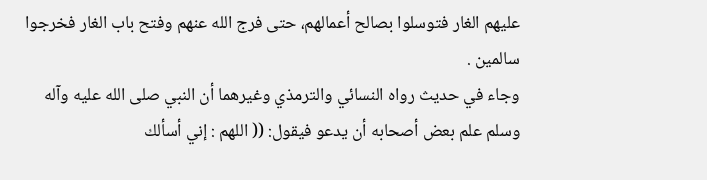عليهم الغار فتوسلوا بصالح أعمالهم، حتى فرج الله عنهم وفتح باب الغار فخرجوا سالمين .
وجاء في حديث رواه النسائي والترمذي وغيرهما أن النبي صلى الله عليه وآله وسلم علم بعض أصحابه أن يدعو فيقول: (( اللهم : إني أسألك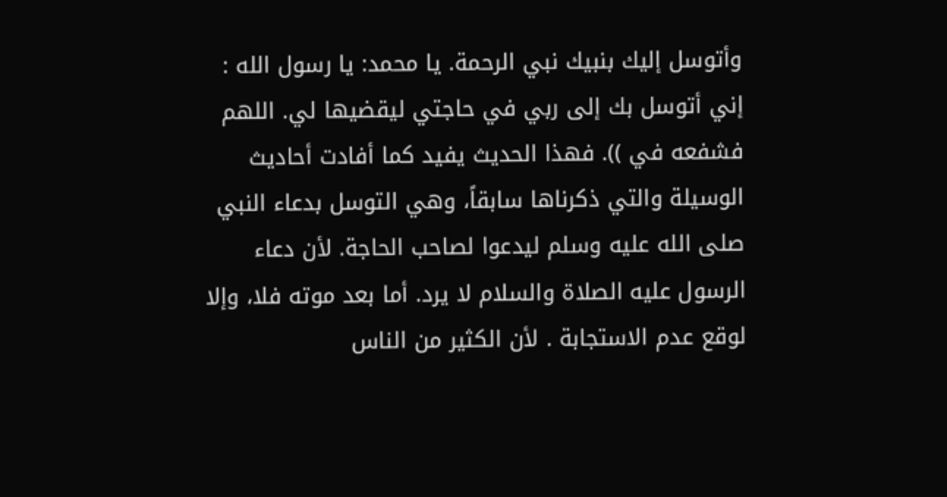وأتوسل إليك بنبيك نبي الرحمة. يا محمد: يا رسول الله : إني أتوسل بك إلى ربي في حاجتي ليقضيها لي. اللهم فشفعه في )). فهذا الحديث يفيد كما أفادت أحاديث الوسيلة والتي ذكرناها سابقاً، وهي التوسل بدعاء النبي صلى الله عليه وسلم ليدعوا لصاحب الحاجة. لأن دعاء الرسول عليه الصلاة والسلام لا يرد. أما بعد موته فلا، وإلا لوقع عدم الاستجابة . لأن الكثير من الناس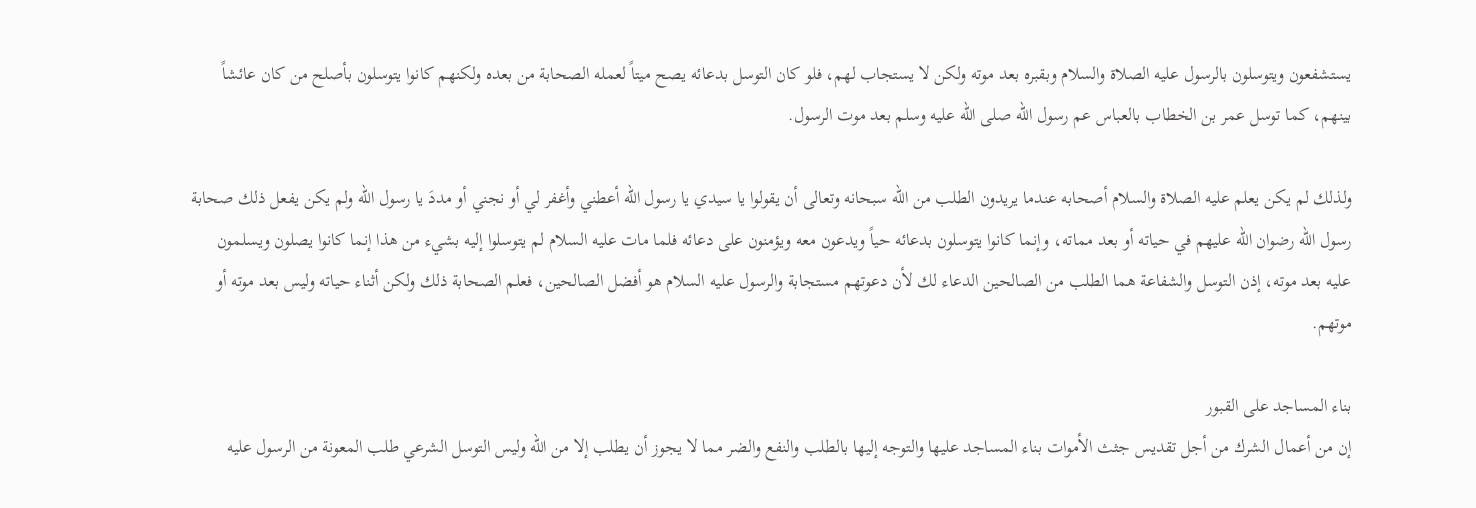يستشفعون ويتوسلون بالرسول عليه الصلاة والسلام وبقبره بعد موته ولكن لا يستجاب لهم، فلو كان التوسل بدعائه يصح ميتاً لعمله الصحابة من بعده ولكنهم كانوا يتوسلون بأصلح من كان عائشاً بينهم، كما توسل عمر بن الخطاب بالعباس عم رسول الله صلى الله عليه وسلم بعد موت الرسول.

ولذلك لم يكن يعلم عليه الصلاة والسلام أصحابه عندما يريدون الطلب من الله سبحانه وتعالى أن يقولوا يا سيدي يا رسول الله أعطني وأغفر لي أو نجني أو مددَ يا رسول الله ولم يكن يفعل ذلك صحابة رسول الله رضوان الله عليهم في حياته أو بعد مماته، وإنما كانوا يتوسلون بدعائه حياً ويدعون معه ويؤمنون على دعائه فلما مات عليه السلام لم يتوسلوا إليه بشيء من هذا إنما كانوا يصلون ويسلمون عليه بعد موته، إذن التوسل والشفاعة هما الطلب من الصالحين الدعاء لك لأن دعوتهم مستجابة والرسول عليه السلام هو أفضل الصالحين، فعلم الصحابة ذلك ولكن أثناء حياته وليس بعد موته أو موتهم.

بناء المساجد على القبور
إن من أعمال الشرك من أجل تقديس جثث الأموات بناء المساجد عليها والتوجه إليها بالطلب والنفع والضر مما لا يجوز أن يطلب إلا من الله وليس التوسل الشرعي طلب المعونة من الرسول عليه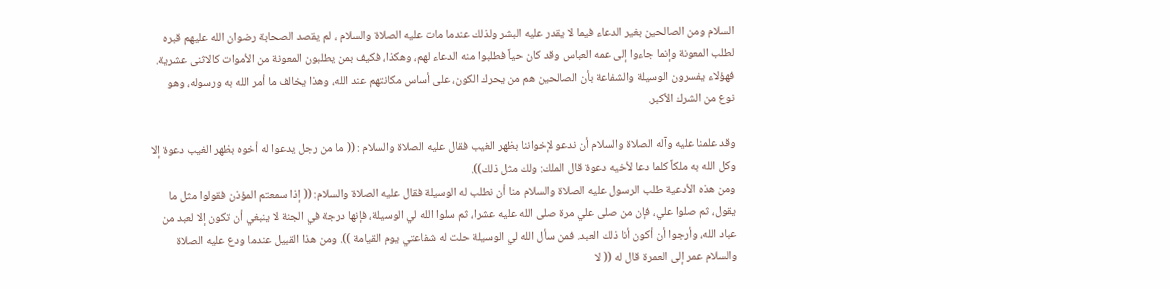السلام ومن الصالحين بغير الدعاء فيما لا يقدر عليه البشر ولذلك عندما مات عليه الصلاة والسلام ، لم يقصد الصحابة رضوان الله عليهم قبره لطلب المعونة وإنما جاءوا إلى عمه العباس وقد كان حياً فطلبوا منه الدعاء لهم، وهكذا، فكيف بمن يطلبون المعونة من الأموات كالاثنى عشرية. فهؤلاء يفسرون الوسيلة والشفاعة بأن الصالحين هم من يحرك الكون، على أساس مكانتهم عند الله، وهذا يخالف ما أمر الله به ورسوله، وهو نوع من الشرك الأكبر.

وقد علمنا عليه وآله الصلاة والسلام أن ندعو لإخواننا بظهر الغيب فقال عليه الصلاة والسلام : (( ما من رجل يدعوا له أخوه بظهر الغيب دعوة إلا وكل الله به ملكاً كلما دعا لأخيه دعوة قال الملك: ولك مثل ذلك)).
ومن هذه الأدعية طلب الرسول عليه الصلاة والسلام منا أن نطلب له الوسيلة فقال عليه الصلاة والسلام: (( إذا سمعتم المؤذن فقولوا مثل ما يقول، ثم صلوا علي، فإن من صلى علي مرة صلى الله عليه عشرا، ثم سلوا الله لي الوسيلة، فإنها درجة في الجنة لا ينبغي أن تكون إلا لعبد من عباد الله، وأرجوا أن أكون أنا ذلك العبد. فمن سأل الله لي الوسيلة حلت له شفاعتي يوم القيامة )). ومن هذا القبيل عندما ودع عليه الصلاة والسلام عمر إلى العمرة قال له (( لا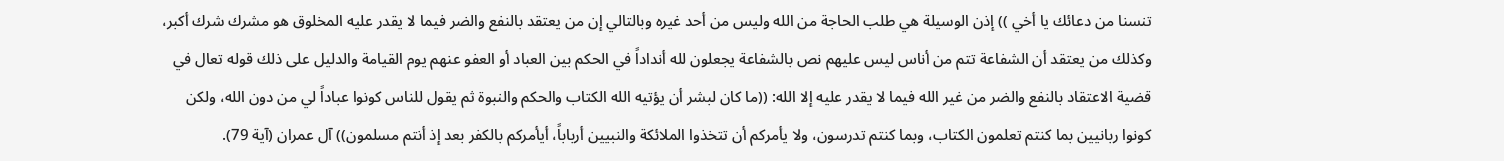تنسنا من دعائك يا أخي )) إذن الوسيلة هي طلب الحاجة من الله وليس من أحد غيره وبالتالي إن من يعتقد بالنفع والضر فيما لا يقدر عليه المخلوق هو مشرك شرك أكبر، وكذلك من يعتقد أن الشفاعة تتم من أناس ليس عليهم نص بالشفاعة يجعلون لله أنداداً في الحكم بين العباد أو العفو عنهم يوم القيامة والدليل على ذلك قوله تعال في قضية الاعتقاد بالنفع والضر من غير الله فيما لا يقدر عليه إلا الله: ((ما كان لبشر أن يؤتيه الله الكتاب والحكم والنبوة ثم يقول للناس كونوا عباداً لي من دون الله، ولكن كونوا ربانيين بما كنتم تعلمون الكتاب، وبما كنتم تدرسون، ولا يأمركم أن تتخذوا الملائكة والنبيين أرباباً، أيأمركم بالكفر بعد إذ أنتم مسلمون)) آل عمران (آية 79).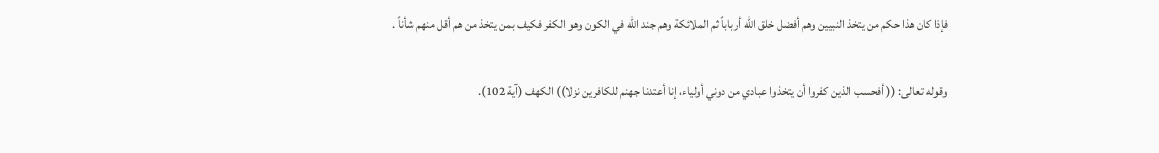فإذا كان هذا حكم من يتخذ النبيين وهم أفضل خلق الله أرباباً ثم الملائكة وهم جند الله في الكون وهو الكفر فكيف بمن يتخذ من هم أقل منهم شأناً .

وقوله تعالى: (( أفحسب الذين كفروا أن يتخذوا عبادي من دوني أولياء، إنا أعتدنا جهنم للكافرين نزلا)) الكهف (آية 102).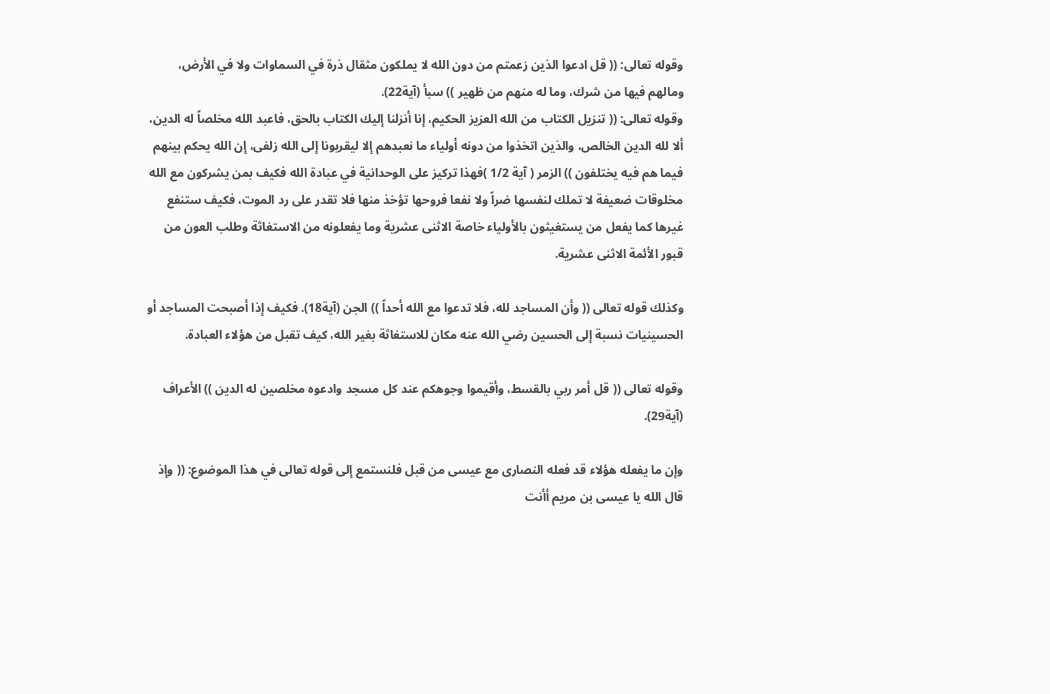وقوله تعالى: (( قل ادعوا الذين زعمتم من دون الله لا يملكون مثقال ذرة في السماوات ولا في الأرض، ومالهم فيها من شرك، وما له منهم من ظهير )) سبأ (آية22).
وقوله تعالى: (( تنزيل الكتاب من الله العزيز الحكيم، إنا أنزلنا إليك الكتاب بالحق، فاعبد الله مخلصاً له الدين، ألا لله الدين الخالص، والذين اتخذوا من دونه أولياء ما نعبدهم إلا ليقربونا إلى الله زلفى، إن الله يحكم بينهم فيما هم فيه يختلفون )) الزمر ( آية 1/2 )فهذا تركيز على الوحدانية في عبادة الله فكيف بمن يشركون مع الله مخلوقات ضعيفة لا تملك لنفسها ضراً ولا نفعا فروحها تؤخذ منها فلا تقدر على رد الموت، فكيف ستنفع غيرها كما يفعل من يستغيثون بالأولياء خاصة الاثنى عشرية وما يفعلونه من الاستغاثة وطلب العون من قبور الأئمة الاثنى عشرية.

وكذلك قوله تعالى (( وأن المساجد لله، فلا تدعوا مع الله أحداً )) الجن (آية18). فكيف إذا أصبحت المساجد أو الحسينيات نسبة إلى الحسين رضي الله عنه مكان للاستغاثة بغير الله، كيف تقبل من هؤلاء العبادة.

وقوله تعالى (( قل أمر ربي بالقسط، وأقيموا وجوهكم عند كل مسجد وادعوه مخلصين له الدين )) الأعراف (آية29).

وإن ما يفعله هؤلاء قد فعله النصارى مع عيسى من قبل فلنستمع إلى قوله تعالى في هذا الموضوع: (( وإذ قال الله يا عيسى بن مريم أأنت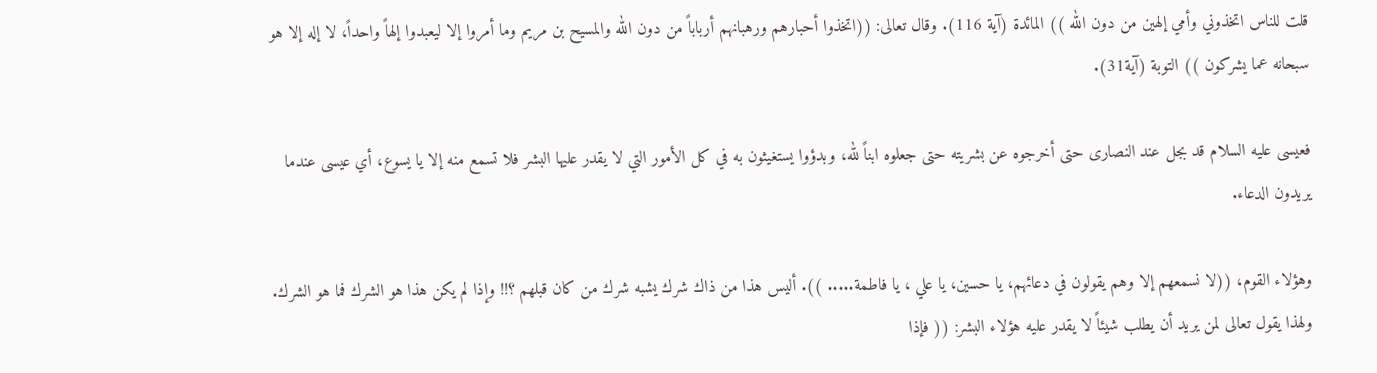قلت للناس اتخذوني وأمي إلهين من دون الله )) المائدة (آية 116). وقال تعالى: ((اتخذوا أحبارهم ورهبانهم أرباباً من دون الله والمسيح بن مريم وما أمروا إلا ليعبدوا إلهاً واحداً، لا إله إلا هو سبحانه عما يشركون )) التوبة (آية31).

فعيسى عليه السلام قد بجل عند النصارى حتى أخرجوه عن بشريته حتى جعلوه ابناً لله، وبدؤوا يستغيثون به في كل الأمور التي لا يقدر عليها البشر فلا تسمع منه إلا يا يسوع، أي عيسى عندما يريدون الدعاء.

وهؤلاء القوم، ((لا نسمعهم إلا وهم يقولون في دعائهم، يا حسين، يا علي ، يا فاطمة..... )). أليس هذا من ذاك شرك يشبه شرك من كان قبلهم ؟!! وإذا لم يكن هذا هو الشرك فما هو الشرك.
ولهذا يقول تعالى لمن يريد أن يطلب شيئاً لا يقدر عليه هؤلاء البشر: (( فإذا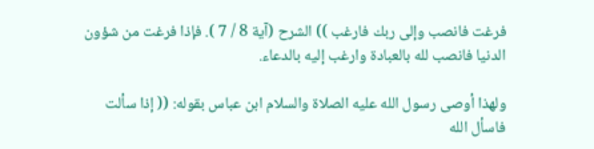فرغت فانصب وإلى ربك فارغب )) الشرح (آية 8 / 7 ). فإذا فرغت من شؤون الدنيا فانصب لله بالعبادة وارغب إليه بالدعاء.

ولهذا أوصى رسول الله عليه الصلاة والسلام ابن عباس بقوله: (( إذا سألت فاسأل الله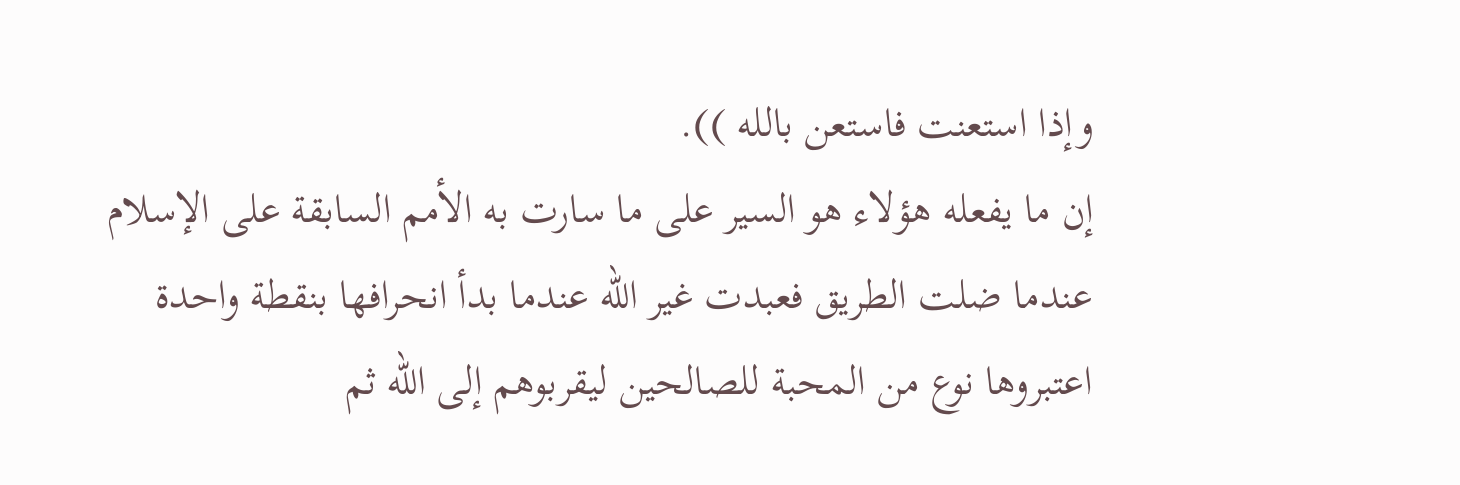وإذا استعنت فاستعن بالله )).
إن ما يفعله هؤلاء هو السير على ما سارت به الأمم السابقة على الإسلام عندما ضلت الطريق فعبدت غير الله عندما بدأ انحرافها بنقطة واحدة اعتبروها نوع من المحبة للصالحين ليقربوهم إلى الله ثم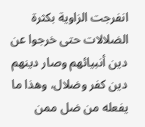انفرجت الزاوية بكثرة الضلالات حتى خرجوا عن دين أنبيائهم وصار دينهم دين كفر وضلال، وهذا ما يفعله من ضل ممن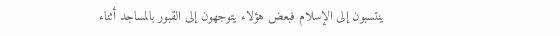ينتسبون إلى الإسلام فبعض هؤلاء يتوجهون إلى القبور بالمساجد أثناء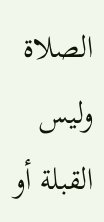الصلاة وليس القبلة أو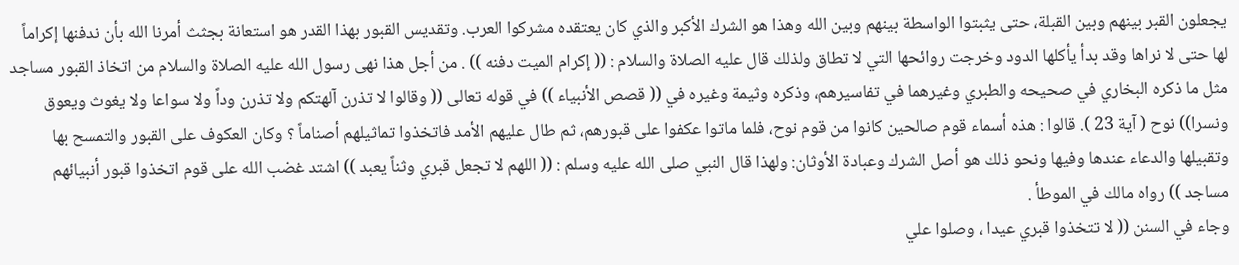يجعلون القبر بينهم وبين القبلة، حتى يثبتوا الواسطة بينهم وبين الله وهذا هو الشرك الأكبر والذي كان يعتقده مشركوا العرب. وتقديس القبور بهذا القدر هو استعانة بجثث أمرنا الله بأن ندفنها إكراماً لها حتى لا نراها وقد بدأ يأكلها الدود وخرجت روائحها التي لا تطاق ولذلك قال عليه الصلاة والسلام : (( إكرام الميت دفنه )) . من أجل هذا نهى رسول الله عليه الصلاة والسلام من اتخاذ القبور مساجد مثل ما ذكره البخاري في صحيحه والطبري وغيرهما في تفاسيرهم، وذكره وثيمة وغيره في (( قصص الأنبياء )) في قوله تعالى (( وقالوا لا تذرن آلهتكم ولا تذرن وداً ولا سواعا ولا يغوث ويعوق ونسرا)) نوح ( آية 23 ). قالوا : هذه أسماء قوم صالحين كانوا من قوم نوح، فلما ماتوا عكفوا على قبورهم، ثم طال عليهم الأمد فاتخذوا تماثيلهم أصناماً ؟ وكان العكوف على القبور والتمسح بها وتقبيلها والدعاء عندها وفيها ونحو ذلك هو أصل الشرك وعبادة الأوثان: ولهذا قال النبي صلى الله عليه وسلم : (( اللهم لا تجعل قبري وثناً يعبد )) اشتد غضب الله على قوم اتخذوا قبور أنبيائهم مساجد )) رواه مالك في الموطأ .
وجاء في السنن (( لا تتخذوا قبري عيدا ، وصلوا علي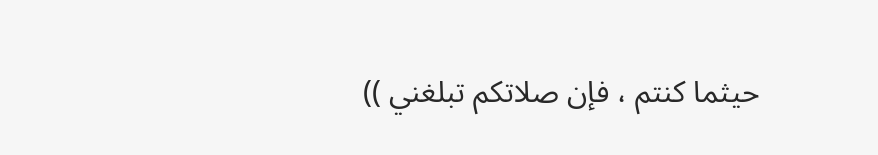حيثما كنتم ، فإن صلاتكم تبلغني ))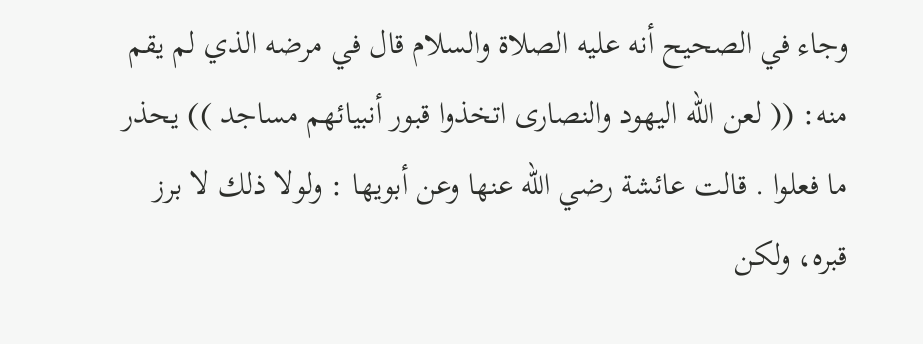وجاء في الصحيح أنه عليه الصلاة والسلام قال في مرضه الذي لم يقم منه: (( لعن الله اليهود والنصارى اتخذوا قبور أنبيائهم مساجد )) يحذر ما فعلوا . قالت عائشة رضي الله عنها وعن أبويها : ولولا ذلك لا برز قبره، ولكن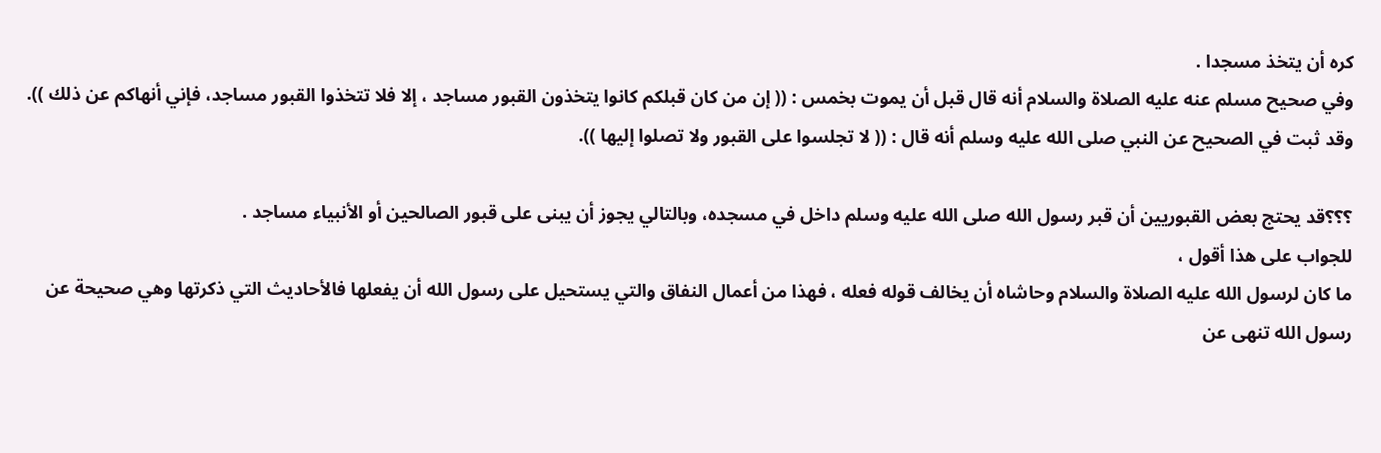كره أن يتخذ مسجدا .
وفي صحيح مسلم عنه عليه الصلاة والسلام أنه قال قبل أن يموت بخمس : (( إن من كان قبلكم كانوا يتخذون القبور مساجد ، إلا فلا تتخذوا القبور مساجد، فإني أنهاكم عن ذلك )). وقد ثبت في الصحيح عن النبي صلى الله عليه وسلم أنه قال : (( لا تجلسوا على القبور ولا تصلوا إليها )).

؟؟؟قد يحتج بعض القبوريين أن قبر رسول الله صلى الله عليه وسلم داخل في مسجده، وبالتالي يجوز أن يبنى على قبور الصالحين أو الأنبياء مساجد .
للجواب على هذا أقول ،
ما كان لرسول الله عليه الصلاة والسلام وحاشاه أن يخالف قوله فعله ، فهذا من أعمال النفاق والتي يستحيل على رسول الله أن يفعلها فالأحاديث التي ذكرتها وهي صحيحة عن رسول الله تنهى عن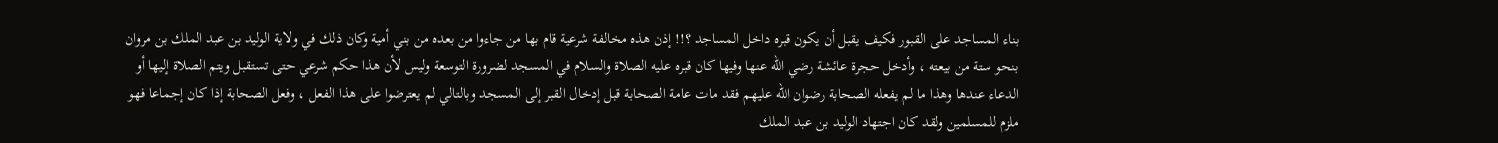بناء المساجد على القبور فكيف يقبل أن يكون قبره داخل المساجد ؟!! إذن هذه مخالفة شرعية قام بها من جاءوا من بعده من بني أمية وكان ذلك في ولاية الوليد بن عبد الملك بن مروان بنحو ستة من بيعته ، وأدخل حجرة عائشة رضي الله عنها وفيها كان قبره عليه الصلاة والسلام في المسجد لضرورة التوسعة وليس لأن هذا حكم شرعي حتى تستقبل ويتم الصلاة إليها أو الدعاء عندها وهذا ما لم يفعله الصحابة رضوان الله عليهم فقد مات عامة الصحابة قبل إدخال القبر إلى المسجد وبالتالي لم يعترضوا على هذا الفعل ، وفعل الصحابة إذا كان إجماعا فهو ملزم للمسلمين ولقد كان اجتهاد الوليد بن عبد الملك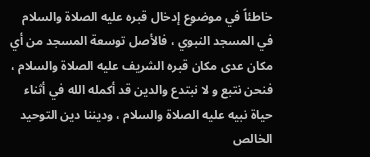خاطئاً في موضوع إدخال قبره عليه الصلاة والسلام في المسجد النبوي ، فالأصل توسعة المسجد من أي مكان عدى مكان قبره الشريف عليه الصلاة والسلام ، فنحن نتبع و لا نبتدع والدين قد أكمله الله في أثناء حياة نبيه عليه الصلاة والسلام ، وديننا دين التوحيد الخالص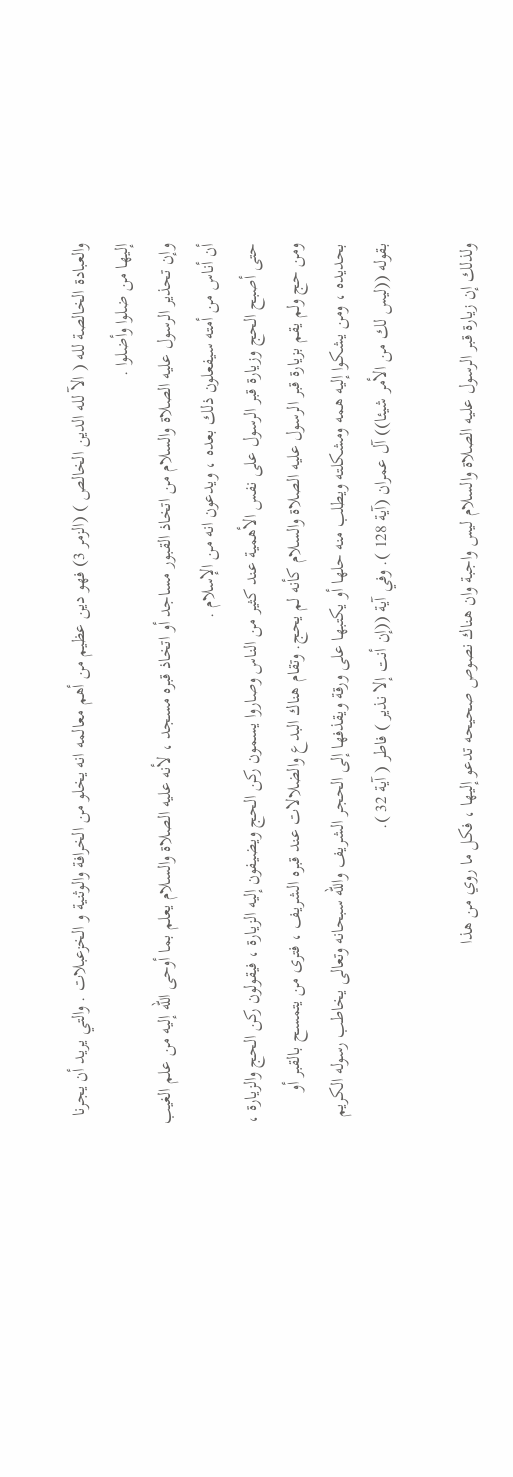والعبادة الخالصة لله ( الآ لله الدين الخالص ) (الزمر 3) فهو دين عظيم من أهم معالمه انه يخلو من الخرافة والوثنية و الخزعبلات . والتي يريد أن يجرنا إليها من ضلوا وأضلوا .
وإن تحذير الرسول عليه الصلاة والسلام من اتخاذ القبور مساجد أو اتخاذ قبره مسجد ، لأنه عليه الصلاة والسلام يعلم بما أوحى الله إليه من علم الغيب أن أناس من أمته سيفعلون ذلك بعده ، ويدعون انه من الإسلام .
حتى أصبح الحج وزيارة قبر الرسول على نفس الأهمية عند كثير من الناس وصاروا يسمون ركن الحج ويضيفون إليه الزيارة ، فيقولون ركن الحج والزيارة ، ومن حج ولم يقم بزيارة قبر الرسول عليه الصلاة والسلام كأنه لم يحج. وتقام هناك البدع والضلالات عند قبره الشريف ، فترى من يتمسح بالقبر أو بحديده ، ومن يشكوا إليه همه ومشكلته ويطلب منه حلها أو يكتبها على ورقة ويقذفها إلى الحجر الشريف والله سبحانه وتعالى يخاطب رسوله الكريم بقوله ((ليس لك من الأمر شيئا)) آل عمران (آية 128 ). وفي آية ((إن أنت إلا نذير ) فاطر ( آية 32 ).

ولذلك إن زيارة قبر الرسول عليه الصلاة والسلام ليس واجبة وان هناك نصوص صحيحه تدعو إليها ، فكل ما روي من هذا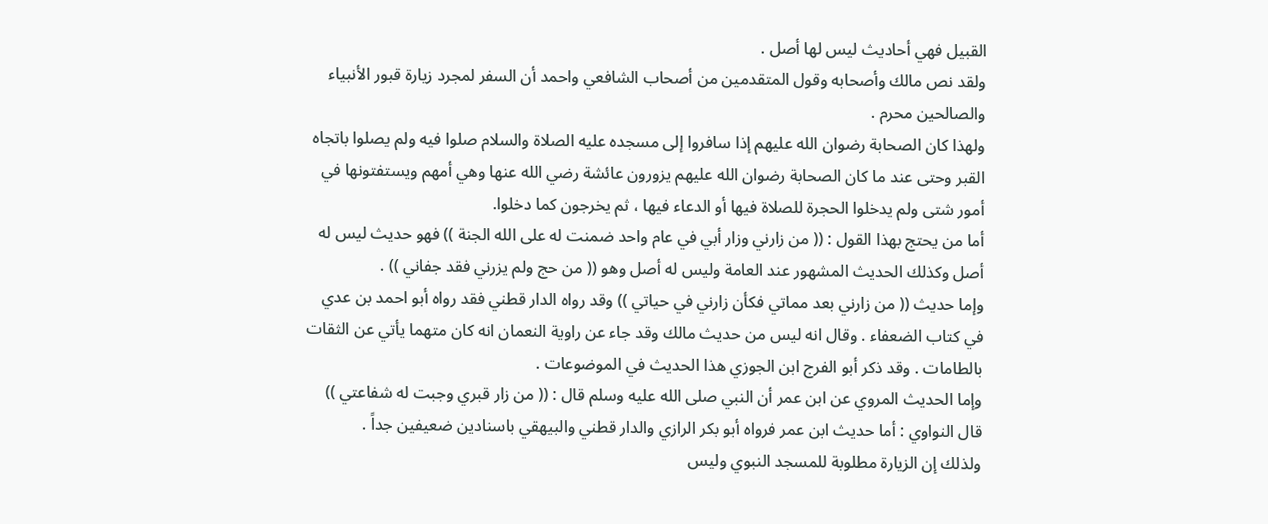القبيل فهي أحاديث ليس لها أصل .
ولقد نص مالك وأصحابه وقول المتقدمين من أصحاب الشافعي واحمد أن السفر لمجرد زيارة قبور الأنبياء والصالحين محرم .
ولهذا كان الصحابة رضوان الله عليهم إذا سافروا إلى مسجده عليه الصلاة والسلام صلوا فيه ولم يصلوا باتجاه القبر وحتى عند ما كان الصحابة رضوان الله عليهم يزورون عائشة رضي الله عنها وهي أمهم ويستفتونها في أمور شتى ولم يدخلوا الحجرة للصلاة فيها أو الدعاء فيها ، ثم يخرجون كما دخلوا.
أما من يحتج بهذا القول : (( من زارني وزار أبي في عام واحد ضمنت له على الله الجنة )) فهو حديث ليس له أصل وكذلك الحديث المشهور عند العامة وليس له أصل وهو (( من حج ولم يزرني فقد جفاني )) .
وإما حديث (( من زارني بعد مماتي فكأن زارني في حياتي )) وقد رواه الدار قطني فقد رواه أبو احمد بن عدي في كتاب الضعفاء . وقال انه ليس من حديث مالك وقد جاء عن راوية النعمان انه كان متهما يأتي عن الثقات بالطامات . وقد ذكر أبو الفرج ابن الجوزي هذا الحديث في الموضوعات .
وإما الحديث المروي عن ابن عمر أن النبي صلى الله عليه وسلم قال : (( من زار قبري وجبت له شفاعتي )) قال النواوي : أما حديث ابن عمر فرواه أبو بكر الرازي والدار قطني والبيهقي باسنادين ضعيفين جداً .
ولذلك إن الزيارة مطلوبة للمسجد النبوي وليس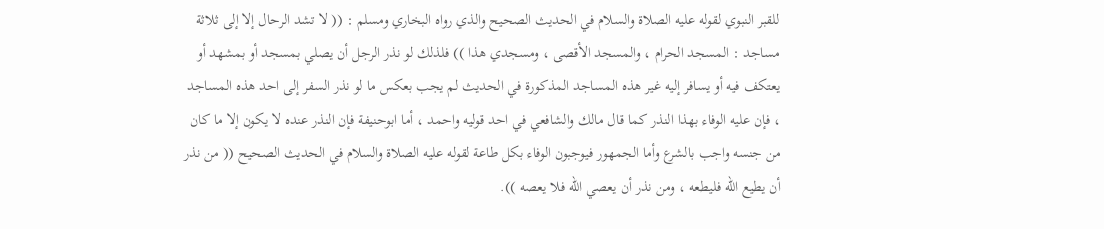للقبر النبوي لقوله عليه الصلاة والسلام في الحديث الصحيح والذي رواه البخاري ومسلم : (( لا تشد الرحال إلا إلى ثلاثة مساجد : المسجد الحرام ، والمسجد الأقصى ، ومسجدي هذا )) فلذلك لو نذر الرجل أن يصلي بمسجد أو بمشهد أو يعتكف فيه أو يسافر إليه غير هذه المساجد المذكورة في الحديث لم يجب بعكس ما لو نذر السفر إلى احد هذه المساجد ، فإن عليه الوفاء بهذا النذر كما قال مالك والشافعي في احد قوليه واحمد ، أما ابوحنيفة فإن النذر عنده لا يكون إلا ما كان من جنسه واجب بالشرع وأما الجمهور فيوجبون الوفاء بكل طاعة لقوله عليه الصلاة والسلام في الحديث الصحيح (( من نذر أن يطيع الله فليطعه ، ومن نذر أن يعصي الله فلا يعصه )).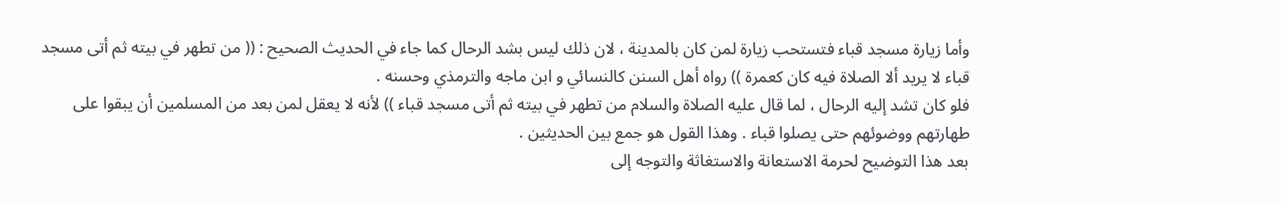وأما زيارة مسجد قباء فتستحب زيارة لمن كان بالمدينة ، لان ذلك ليس بشد الرحال كما جاء في الحديث الصحيح : (( من تطهر في بيته ثم أتى مسجد قباء لا يريد ألا الصلاة فيه كان كعمرة )) رواه أهل السنن كالنسائي و ابن ماجه والترمذي وحسنه .
فلو كان تشد إليه الرحال ، لما قال عليه الصلاة والسلام من تطهر في بيته ثم أتى مسجد قباء )) لأنه لا يعقل لمن بعد من المسلمين أن يبقوا على طهارتهم ووضوئهم حتى يصلوا قباء . وهذا القول هو جمع بين الحديثين .
بعد هذا التوضيح لحرمة الاستعانة والاستغاثة والتوجه إلى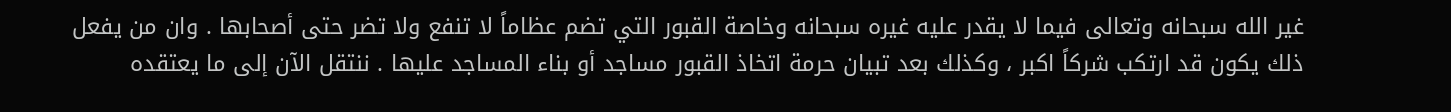غير الله سبحانه وتعالى فيما لا يقدر عليه غيره سبحانه وخاصة القبور التي تضم عظاماً لا تنفع ولا تضر حتى أصحابها . وان من يفعل ذلك يكون قد ارتكب شركاً اكبر ، وكذلك بعد تبيان حرمة اتخاذ القبور مساجد أو بناء المساجد عليها . ننتقل الآن إلى ما يعتقده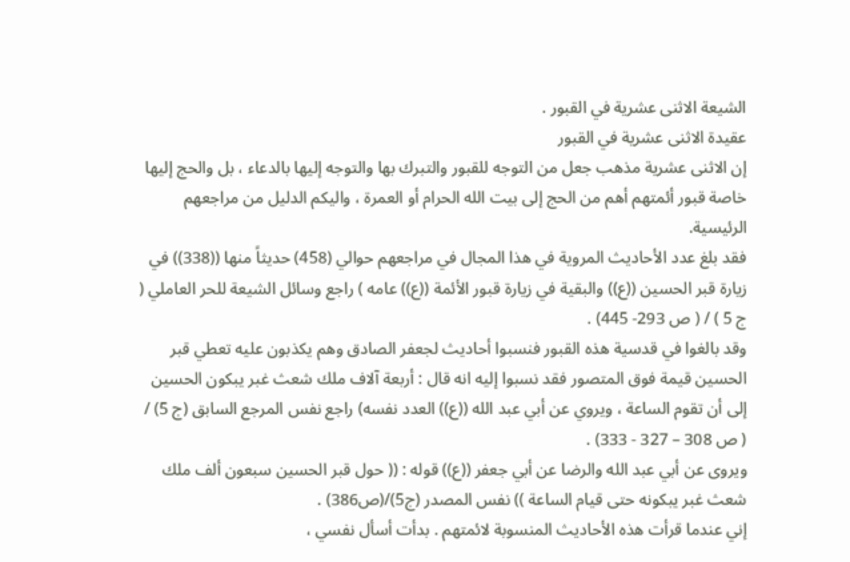الشيعة الاثنى عشرية في القبور .
عقيدة الاثنى عشرية في القبور
إن الاثنى عشرية مذهب جعل من التوجه للقبور والتبرك بها والتوجه إليها بالدعاء ، بل والحج إليها خاصة قبور أئمتهم أهم من الحج إلى بيت الله الحرام أو العمرة ، واليكم الدليل من مراجعهم الرئيسية.
فقد بلغ عدد الأحاديث المروية في هذا المجال في مراجعهم حوالي (458) حديثاً منها ((338)) في زيارة قبر الحسين ((ع)) والبقية في زيارة قبور الأئمة ((ع)) عامه ) راجع وسائل الشيعة للحر العاملي ( ج 5 ) / ( ص 293- 445) .
وقد بالغوا في قدسية هذه القبور فنسبوا أحاديث لجعفر الصادق وهم يكذبون عليه تعطي قبر الحسين قيمة فوق المتصور فقد نسبوا إليه انه قال : أربعة آلاف ملك شعث غبر يبكون الحسين إلى أن تقوم الساعة ، ويروي عن أبي عبد الله ((ع)) العدد نفسه) راجع نفس المرجع السابق (ج 5) / ( ص 308 – 327 - 333) .
ويروى عن أبي عبد الله والرضا عن أبي جعفر ((ع)) قوله : (( حول قبر الحسين سبعون ألف ملك شعث غبر يبكونه حتى قيام الساعة )) نفس المصدر (ج5)/(ص386) .
إني عندما قرأت هذه الأحاديث المنسوبة لائمتهم . بدأت أسأل نفسي ،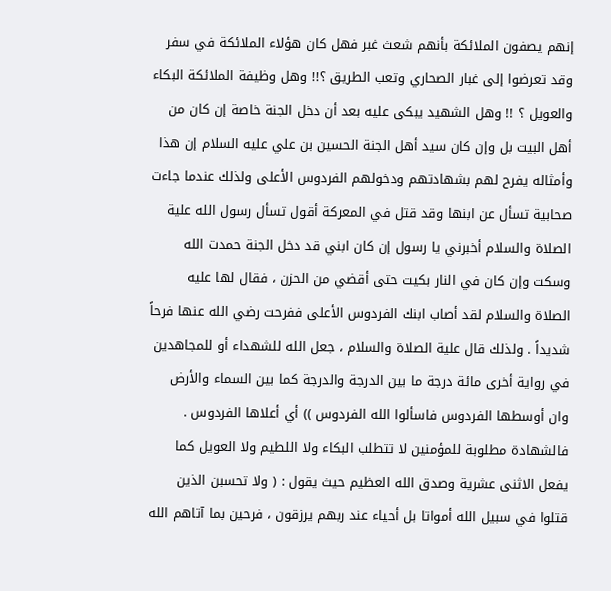إنهم يصفون الملائكة بأنهم شعث غبر فهل كان هؤلاء الملائكة في سفر وقد تعرضوا إلى غبار الصحاري وتعب الطريق ؟!! وهل وظيفة الملائكة البكاء والعويل ؟ !! وهل الشهيد يبكى عليه بعد أن دخل الجنة خاصة إن كان من أهل البيت بل وإن كان سيد أهل الجنة الحسين بن علي عليه السلام إن هذا وأمثاله يفرح لهم بشهادتهم ودخولهم الفردوس الأعلى ولذلك عندما جاءت صحابية تسأل عن ابنها وقد قتل في المعركة أقول تسأل رسول الله علية الصلاة والسلام أخبرني يا رسول إن كان ابني قد دخل الجنة حمدت الله وسكت وإن كان في النار بكيت حتى أقضي من الحزن ، فقال لها عليه الصلاة والسلام لقد أصاب ابنك الفردوس الأعلى ففرحت رضي الله عنها فرحاً شديداً . ولذلك قال علية الصلاة والسلام ، جعل الله للشهداء أو للمجاهدين في رواية أخرى مائة درجة ما بين الدرجة والدرجة كما بين السماء والأرض وان أوسطها الفردوس فاسألوا الله الفردوس )) أي أعلاها الفردوس .
فالشهادة مطلوبة للمؤمنين لا تتطلب البكاء ولا اللطيم ولا العويل كما يفعل الاثنى عشرية وصدق الله العظيم حيث يقول : ( ولا تحسبن الذين قتلوا في سبيل الله أمواتا بل أحياء عند ربهم يرزقون ، فرحين بما آتاهم الله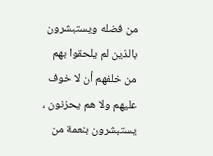من فضله ويستبشرون بالذين لم يلحقوا بهم من خلفهم أن لا خوف عليهم ولا هم يحزنون ، يستبشرون بنعمة من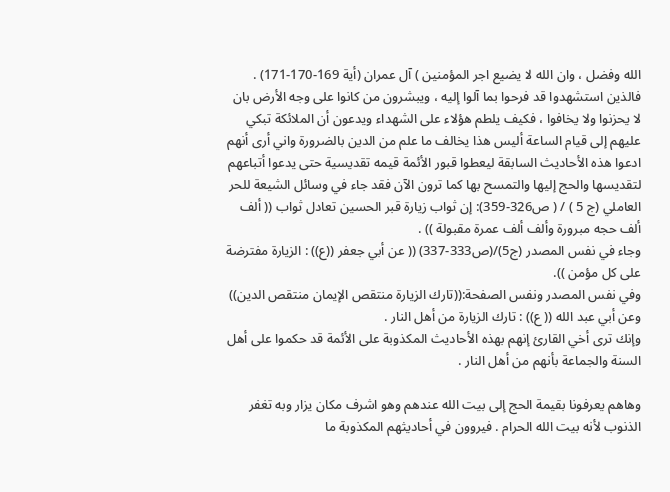الله وفضل ، وان الله لا يضيع اجر المؤمنين ) آل عمران (أية 169-170-171) .
فالذين استشهدوا قد فرحوا بما آلوا إليه ، ويبشرون من كانوا على وجه الأرض بان لا يحزنوا ولا يخافوا ، فكيف يلطم هؤلاء على الشهداء ويدعون أن الملائكة تبكي عليهم إلى قيام الساعة أليس هذا يخالف ما علم من الدين بالضرورة واني أرى أنهم ادعوا هذه الأحاديث السابقة ليعطوا قبور الأئمة قيمه تقديسية حتى يدعوا أتباعهم لتقديسها والحج إليها والتمسح بها كما ترون الآن فقد جاء في وسائل الشيعة للحر العاملي (ج 5 ) / ( ص326-359): إن ثواب زيارة قبر الحسين تعادل ثواب (( ألف ألف حجه مبرورة وألف ألف عمرة مقبولة )) .
وجاء في نفس المصدر (ج5)/(ص333-337) (( عن أبي جعفر ((ع)) : الزيارة مفترضة على كل مؤمن )).
وفي نفس المصدر ونفس الصفحة:((تارك الزيارة منتقص الإيمان منتقص الدين)) وعن أبي عبد الله (( ع)) : تارك الزيارة من أهل النار .
وإنك ترى أخي القارئ إنهم بهذه الأحاديث المكذوبة على الأئمة قد حكموا على أهل السنة والجماعة بأنهم من أهل النار .

وهاهم يعرفونا بقيمة الحج إلى بيت الله عندهم وهو اشرف مكان يزار وبه تغفر الذنوب لأنه بيت الله الحرام . فيروون في أحاديثهم المكذوبة ما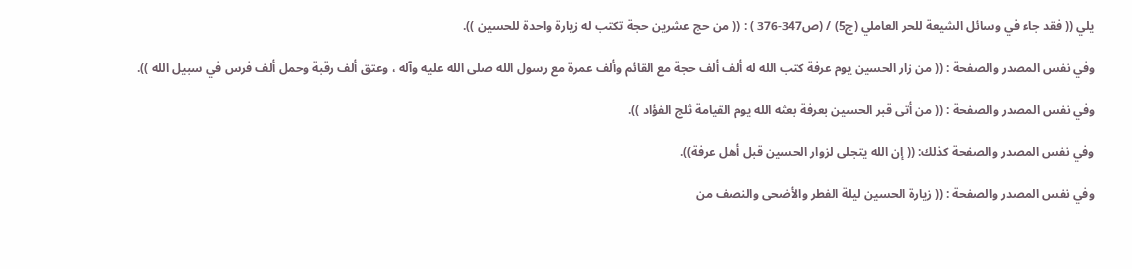يلي (( فقد جاء في وسائل الشيعة للحر العاملي (ج5) / (ص347-376 ) : (( من حج عشرين حجة تكتب له زيارة واحدة للحسين )).

وفي نفس المصدر والصفحة : (( من زار الحسين يوم عرفة كتب الله له ألف ألف حجة مع القائم وألف عمرة مع رسول الله صلى الله عليه وآله ، وعتق ألف رقبة وحمل ألف فرس في سبيل الله )).

وفي نفس المصدر والصفحة : (( من أتى قبر الحسين بعرفة بعثه الله يوم القيامة ثلج الفؤاد )).

وفي نفس المصدر والصفحة كذلك: (( إن الله يتجلى لزوار الحسين قبل أهل عرفة)).

وفي نفس المصدر والصفحة : (( زيارة الحسين ليلة الفطر والأضحى والنصف من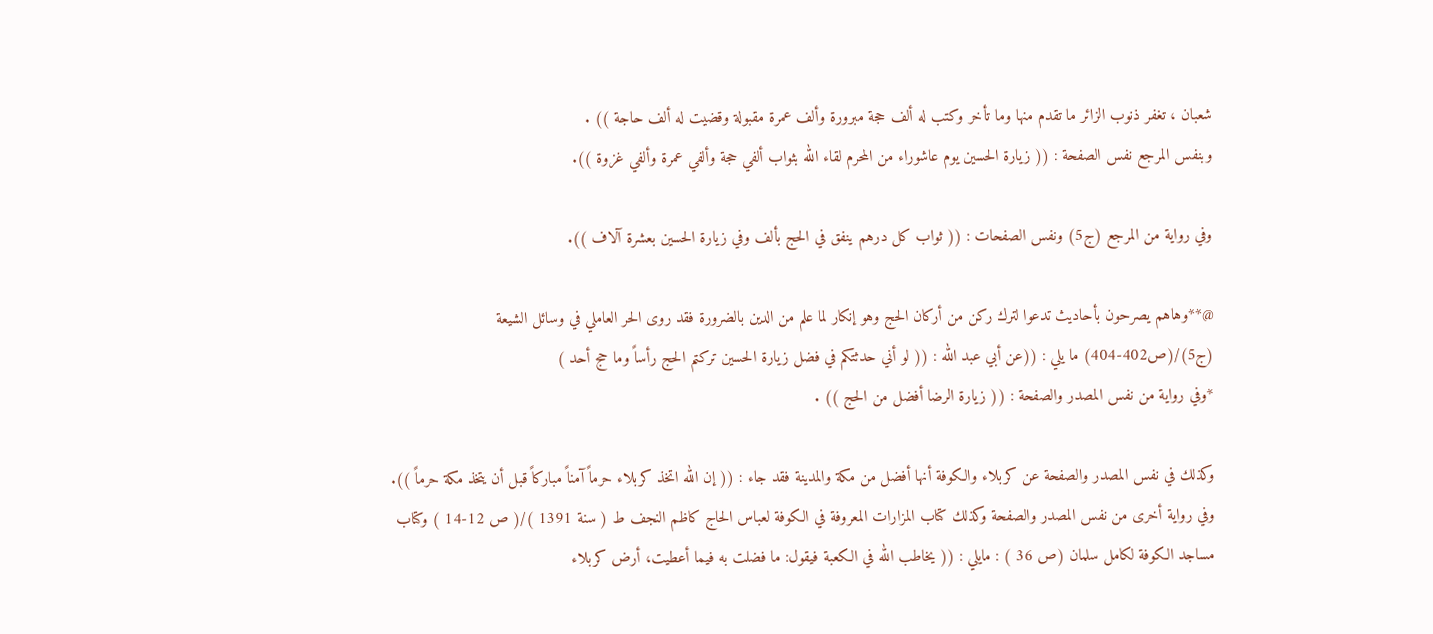شعبان ، تغفر ذنوب الزائر ما تقدم منها وما تأخر وكتب له ألف حجة مبرورة وألف عمرة مقبولة وقضيت له ألف حاجة )) .
وبنفس المرجع نفس الصفحة : (( زيارة الحسين يوم عاشوراء من المحرم لقاء الله بثواب ألفي حجة وألفي عمرة وألفي غزوة )).

وفي رواية من المرجع (ج5) ونفس الصفحات : (( ثواب كل درهم ينفق في الحج بألف وفي زيارة الحسين بعشرة آلاف )).

@**وهاهم يصرحون بأحاديث تدعوا لترك ركن من أركان الحج وهو إنكار لما علم من الدين بالضرورة فقد روى الحر العاملي في وسائل الشيعة (ج5)/(ص402-404) ما يلي : ((عن أبي عبد الله : (( لو أني حدثتكم في فضل زيارة الحسين تركتم الحج رأساً وما حج أحد )
*وفي رواية من نفس المصدر والصفحة : (( زيارة الرضا أفضل من الحج )) .

وكذلك في نفس المصدر والصفحة عن كربلاء والكوفة أنها أفضل من مكة والمدينة فقد جاء : (( إن الله اتخذ كربلاء حرماً آمناً مباركاً قبل أن يتخذ مكة حرماً )).
وفي رواية أخرى من نفس المصدر والصفحة وكذلك كتاب المزارات المعروفة في الكوفة لعباس الحاج كاظم النجف ط ( سنة 1391 )/( ص 12-14 ) وكتاب مساجد الكوفة لكامل سلمان (ص 36 ) : مايلي : (( يخاطب الله في الكعبة فيقول: ما فضلت به فيما أعطيت، أرض كربلاء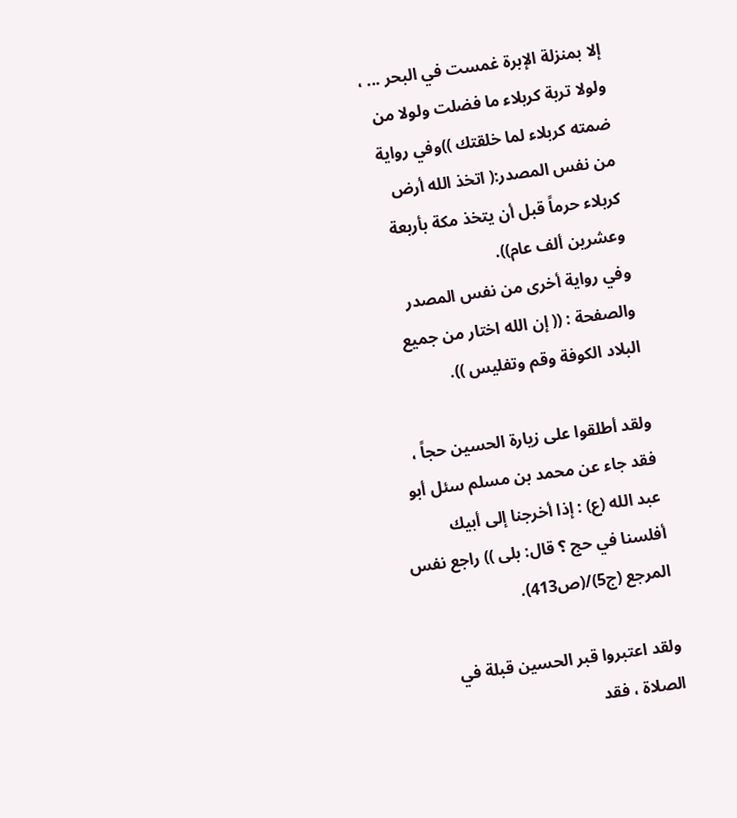إلا بمنزلة الإبرة غمست في البحر ... ، ولولا تربة كربلاء ما فضلت ولولا من ضمته كربلاء لما خلقتك ))وفي رواية من نفس المصدر:( اتخذ الله أرض كربلاء حرماً قبل أن يتخذ مكة بأربعة وعشرين ألف عام)).
وفي رواية أخرى من نفس المصدر والصفحة : (( إن الله اختار من جميع البلاد الكوفة وقم وتفليس )).

ولقد أطلقوا على زيارة الحسين حجاً ، فقد جاء عن محمد بن مسلم سئل أبو عبد الله (ع) : إذا أخرجنا إلى أبيك أفلسنا في حج ؟ قال: بلى )) راجع نفس المرجع (ج5)/(ص413).

ولقد اعتبروا قبر الحسين قبلة في الصلاة ، فقد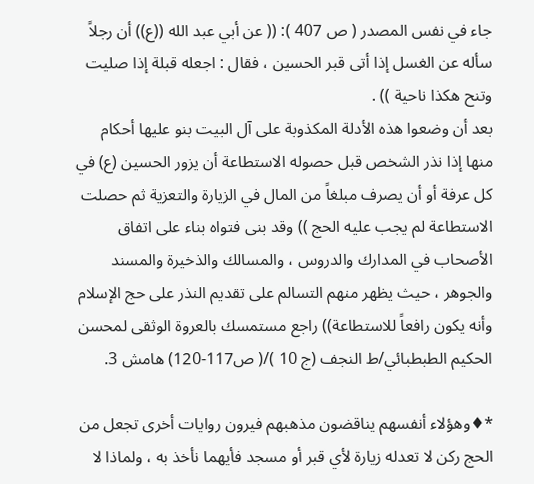جاء في نفس المصدر ( ص 407 ): (( عن أبي عبد الله ((ع)) أن رجلاً سأله عن الغسل إذا أتى قبر الحسين ، فقال : اجعله قبلة إذا صليت وتنح هكذا ناحية )) .
بعد أن وضعوا هذه الأدلة المكذوبة على آل البيت بنو عليها أحكام منها إذا نذر الشخص قبل حصوله الاستطاعة أن يزور الحسين (ع) في كل عرفة أو أن يصرف مبلغاً من المال في الزيارة والتعزية ثم حصلت الاستطاعة لم يجب عليه الحج )) وقد بنى فتواه بناء على اتفاق الأصحاب في المدارك والدروس ، والمسالك والذخيرة والمسند والجوهر ، حيث يظهر منهم التسالم على تقديم النذر على حج الإسلام وأنه يكون رافعاً للاستطاعة)) راجع مستمسك بالعروة الوثقى لمحسن الحكيم الطبطبائي/ط النجف (ج 10 )/( ص117-120) هامش 3.

*♦وهؤلاء أنفسهم يناقضون مذهبهم فيرون روايات أخرى تجعل من الحج ركن لا تعدله زيارة لأي قبر أو مسجد فأيهما نأخذ به ، ولماذا لا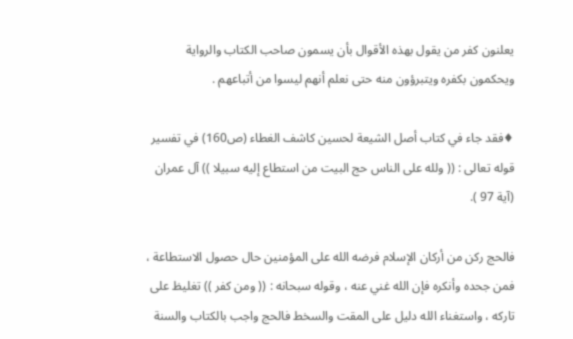يعلنون كفر من يقول بهذه الأقوال بأن يسمون صاحب الكتاب والرواية ويحكمون بكفره ويتبرؤون منه حتى نعلم أنهم ليسوا من أتباعهم .

♦فقد جاء في كتاب أصل الشيعة لحسين كاشف الغطاء (ص160) في تفسير قوله تعالى : (( ولله على الناس حج البيت من استطاع إليه سبيلا )) آل عمران (آية 97 ).

فالحج ركن من أركان الإسلام فرضه الله على المؤمنين حال حصول الاستطاعة ، فمن جحده وأنكره فإن الله غني عنه ، وقوله سبحانه : (( ومن كفر )) تغليظ على تاركه ، واستغناء الله دليل على المقت والسخط فالحج واجب بالكتاب والسنة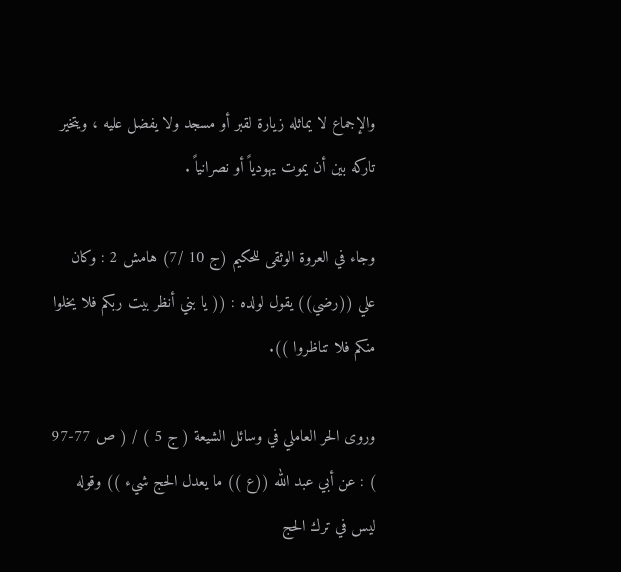والإجماع لا يماثله زيارة لقبر أو مسجد ولا يفضل عليه ، ويتخير تاركه بين أن يموت يهودياً أو نصرانياً .

وجاء في العروة الوثقى للحكيم (ج 10 /7) هامش 2 : وكان علي ((رضي)) يقول لولده : (( يا بني أنظر بيت ربكم فلا يخلوا منكم فلا تناظروا )).

وروى الحر العاملي في وسائل الشيعة ( ج 5 ) / ( ص 77-97 ) : عن أبي عبد الله ((ع )) ما يعدل الحج شيء )) وقوله ليس في ترك الحج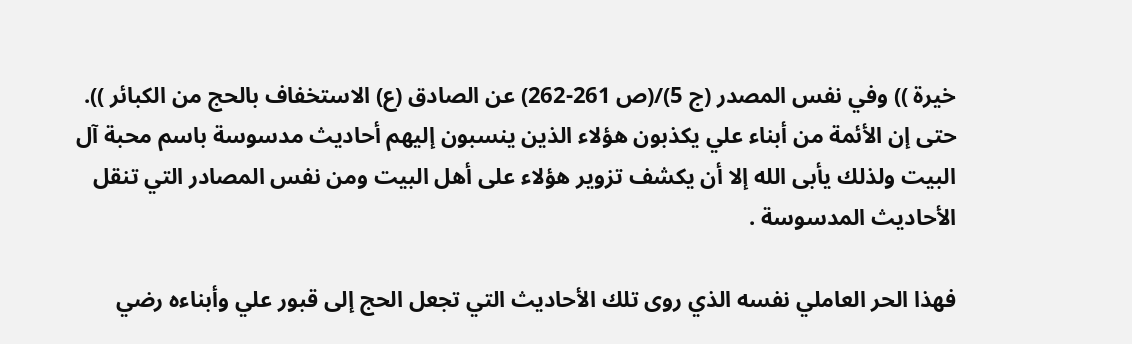خيرة )) وفي نفس المصدر (ج 5)/(ص 261-262) عن الصادق (ع) الاستخفاف بالحج من الكبائر )).
حتى إن الأئمة من أبناء علي يكذبون هؤلاء الذين ينسبون إليهم أحاديث مدسوسة باسم محبة آل البيت ولذلك يأبى الله إلا أن يكشف تزوير هؤلاء على أهل البيت ومن نفس المصادر التي تنقل الأحاديث المدسوسة .

فهذا الحر العاملي نفسه الذي روى تلك الأحاديث التي تجعل الحج إلى قبور علي وأبناءه رضي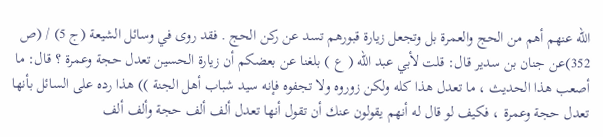الله عنهم أهم من الحج والعمرة بل وتجعل زيارة قبورهم تسد عن ركن الحج . فقد روى في وسائل الشيعة (ج 5) / (ص 352)عن جنان بن سدير قال: قلت لأبي عبد الله ( ع ) بلغنا عن بعضكم أن زيارة الحسين تعدل حجة وعمرة ؟ قال: ما أصعب هذا الحديث ، ما تعدل هذا كله ولكن زوروه ولا تجفوه فإنه سيد شباب أهل الجنة )) هذا رده على السائل بأنها تعدل حجة وعمرة ، فكيف لو قال له أنهم يقولون عنك أن تقول أنها تعدل ألف ألف حجة وألف ألف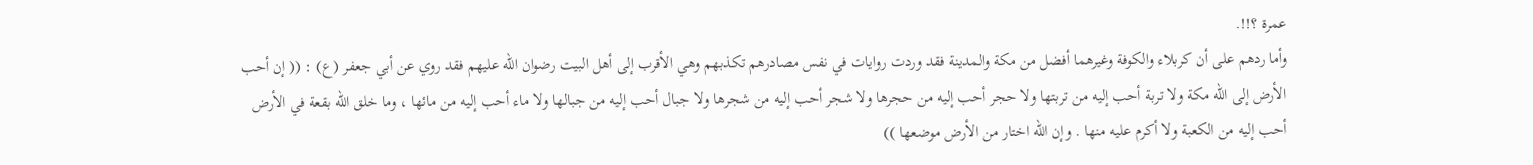عمرة ؟!!.
وأما ردهم على أن كربلاء والكوفة وغيرهما أفضل من مكة والمدينة فقد وردت روايات في نفس مصادرهم تكذبهم وهي الأقرب إلى أهل البيت رضوان الله عليهم فقد روي عن أبي جعفر (ع) : (( إن أحب الأرض إلى الله مكة ولا تربة أحب إليه من تربتها ولا حجر أحب إليه من حجرها ولا شجر أحب إليه من شجرها ولا جبال أحب إليه من جبالها ولا ماء أحب إليه من مائها ، وما خلق الله بقعة في الأرض أحب إليه من الكعبة ولا أكرم عليه منها . وإن الله اختار من الأرض موضعها ))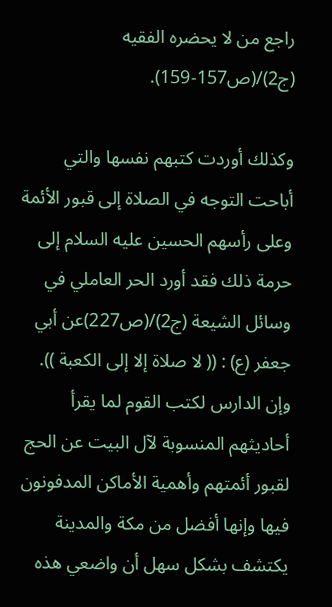راجع من لا يحضره الفقيه (ج2)/(ص157-159).

وكذلك أوردت كتبهم نفسها والتي أباحت التوجه في الصلاة إلى قبور الأئمة وعلى رأسهم الحسين عليه السلام إلى حرمة ذلك فقد أورد الحر العاملي في وسائل الشيعة (ج2)/(ص227)عن أبي جعفر (ع) : (( لا صلاة إلا إلى الكعبة )).
وإن الدارس لكتب القوم لما يقرأ أحاديثهم المنسوبة لآل البيت عن الحج لقبور أئمتهم وأهمية الأماكن المدفونون فيها وإنها أفضل من مكة والمدينة يكتشف بشكل سهل أن واضعي هذه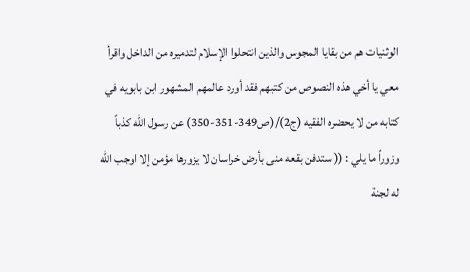الوثنيات هم من بقايا المجوس والذين انتحلوا الإسلام لتدميره من الداخل واقرأ معي يا أخي هذه النصوص من كتبهم فقد أورد عالمهم المشهور ابن بابويه في كتابه من لا يحضره الفقيه (ج2)/(ص349-351-350) عن رسول الله كذباً وزوراً ما يلي : (( ستدفن بقعه منى بأرض خراسان لا يزورها مؤمن إلا اوجب الله له لجنة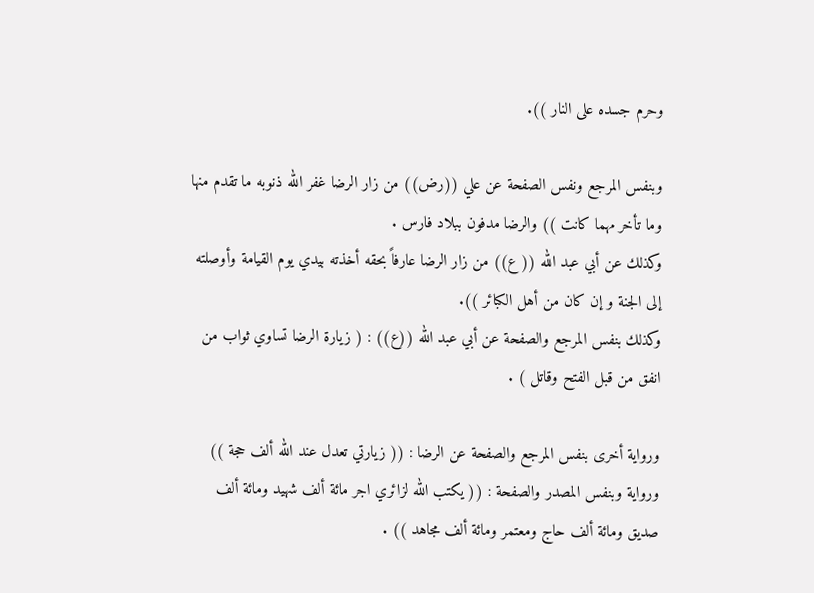وحرم جسده على النار )).

وبنفس المرجع ونفس الصفحة عن علي ((رض)) من زار الرضا غفر الله ذنوبه ما تقدم منها وما تأخر مهما كانت )) والرضا مدفون ببلاد فارس .
وكذلك عن أبي عبد الله (( ع)) من زار الرضا عارفاً بحقه أخذته بيدي يوم القيامة وأوصلته إلى الجنة و إن كان من أهل الكبائر )).
وكذلك بنفس المرجع والصفحة عن أبي عبد الله ((ع)) : ( زيارة الرضا تساوي ثواب من انفق من قبل الفتح وقاتل ) .

ورواية أخرى بنفس المرجع والصفحة عن الرضا : (( زيارتي تعدل عند الله ألف حجة )) ورواية وبنفس المصدر والصفحة : (( يكتب الله لزائري اجر مائة ألف شهيد ومائة ألف صديق ومائة ألف حاج ومعتمر ومائة ألف مجاهد )) .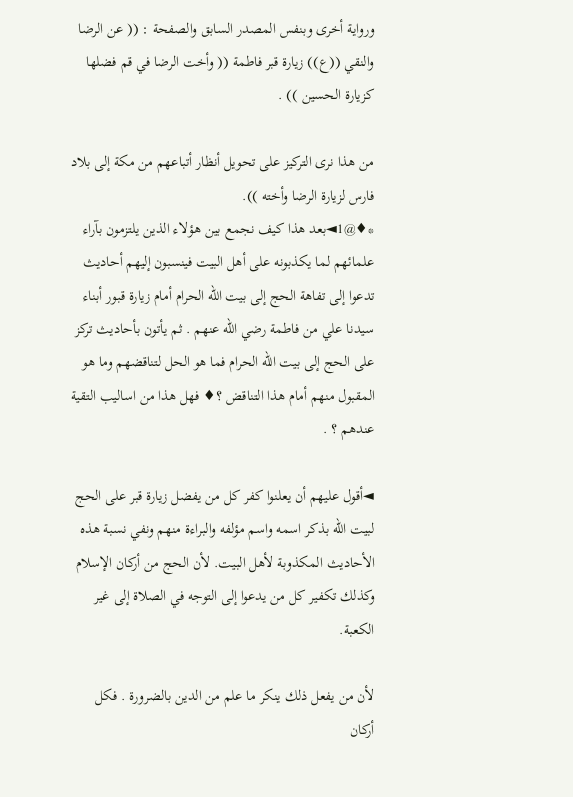ورواية أخرى وبنفس المصدر السابق والصفحة : (( عن الرضا والنقي ((ع)) زيارة قبر فاطمة (( وأخت الرضا في قم فضلها كزيارة الحسين )) .

من هذا نرى التركيز على تحويل أنظار أتباعهم من مكة إلى بلاد فارس لزيارة الرضا وأخته )).
*♦@1◄بعد هذا كيف نجمع بين هؤلاء الذين يلتزمون بآراء علمائهم لما يكذبونه على أهل البيت فينسبون إليهم أحاديث تدعوا إلى تفاهة الحج إلى بيت الله الحرام أمام زيارة قبور أبناء سيدنا علي من فاطمة رضي الله عنهم . ثم يأتون بأحاديث تركز على الحج إلى بيت الله الحرام فما هو الحل لتناقضهم وما هو المقبول منهم أمام هذا التناقض ؟♦ فهل هذا من اساليب التقية عندهم ؟ .

◄أقول عليهم أن يعلنوا كفر كل من يفضل زيارة قبر على الحج لبيت الله بذكر اسمه واسم مؤلفه والبراءة منهم ونفي نسبة هذه الأحاديث المكذوبة لأهل البيت. لأن الحج من أركان الإسلام وكذلك تكفير كل من يدعوا إلى التوجه في الصلاة إلى غير الكعبة.

لأن من يفعل ذلك ينكر ما علم من الدين بالضرورة . فكل أركان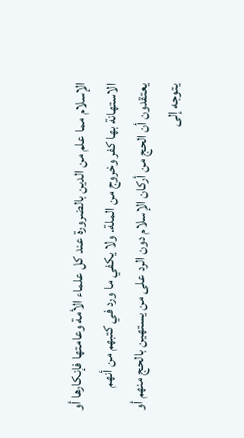الإسلام مما علم من الدين بالضرورة عند كل علماء الأمة وعامتها فإنكارها أو الاستهانة بها كفر وخروج من الملة. ولا يكفي ما ورد في كتبهم من أنهم يعتقدون أن الحج من أركان الإسلام دون الرد على من يستهين بالحج منهم أو يتوجه إلى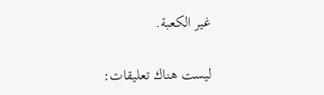غير الكعبة.

ليست هناك تعليقات: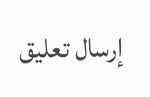إرسال تعليق